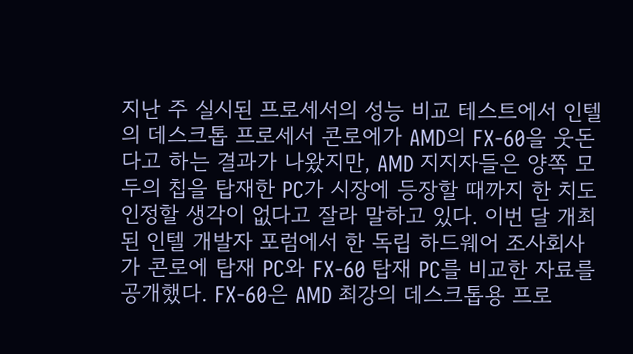지난 주 실시된 프로세서의 성능 비교 테스트에서 인텔의 데스크톱 프로세서 콘로에가 AMD의 FX-60을 웃돈다고 하는 결과가 나왔지만, AMD 지지자들은 양쪽 모두의 칩을 탑재한 PC가 시장에 등장할 때까지 한 치도 인정할 생각이 없다고 잘라 말하고 있다. 이번 달 개최된 인텔 개발자 포럼에서 한 독립 하드웨어 조사회사가 콘로에 탑재 PC와 FX-60 탑재 PC를 비교한 자료를 공개했다. FX-60은 AMD 최강의 데스크톱용 프로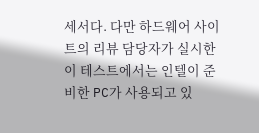세서다. 다만 하드웨어 사이트의 리뷰 담당자가 실시한 이 테스트에서는 인텔이 준비한 PC가 사용되고 있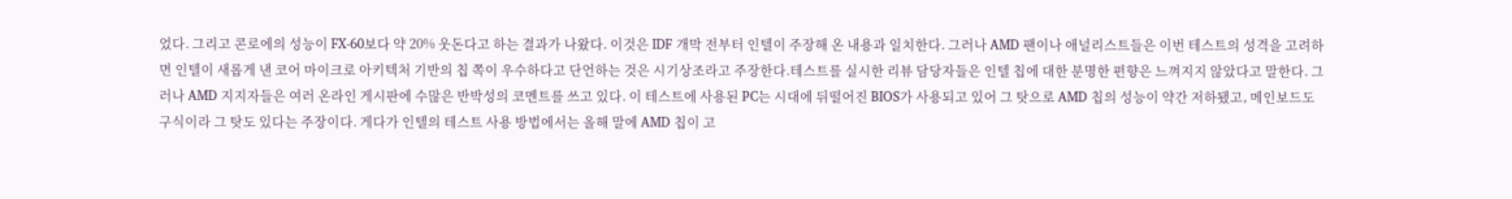었다. 그리고 콘로에의 성능이 FX-60보다 약 20% 웃돈다고 하는 결과가 나왔다. 이것은 IDF 개막 전부터 인텔이 주장해 온 내용과 일치한다. 그러나 AMD 팬이나 애널리스트들은 이번 테스트의 성격을 고려하면 인텔이 새롭게 낸 코어 마이크로 아키텍처 기반의 칩 쪽이 우수하다고 단언하는 것은 시기상조라고 주장한다.테스트를 실시한 리뷰 담당자들은 인텔 칩에 대한 분명한 편향은 느껴지지 않았다고 말한다. 그러나 AMD 지지자들은 여러 온라인 게시판에 수많은 반박성의 코멘트를 쓰고 있다. 이 테스트에 사용된 PC는 시대에 뒤떨어진 BIOS가 사용되고 있어 그 탓으로 AMD 칩의 성능이 약간 저하됐고, 메인보드도 구식이라 그 탓도 있다는 주장이다. 게다가 인텔의 테스트 사용 방법에서는 올해 말에 AMD 칩이 고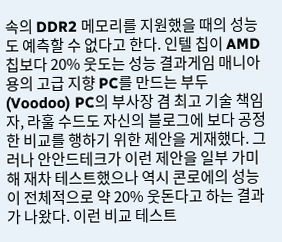속의 DDR2 메모리를 지원했을 때의 성능도 예측할 수 없다고 한다. 인텔 칩이 AMD 칩보다 20% 웃도는 성능 결과게임 매니아용의 고급 지향 PC를 만드는 부두(Voodoo) PC의 부사장 겸 최고 기술 책임자, 라훌 수드도 자신의 블로그에 보다 공정한 비교를 행하기 위한 제안을 게재했다. 그러나 안안드테크가 이런 제안을 일부 가미해 재차 테스트했으나 역시 콘로에의 성능이 전체적으로 약 20% 웃돈다고 하는 결과가 나왔다. 이런 비교 테스트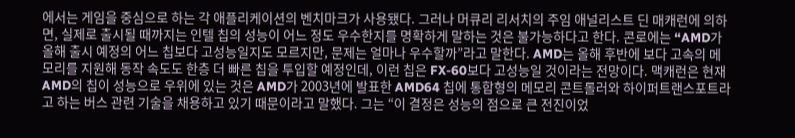에서는 게임을 중심으로 하는 각 애플리케이션의 벤치마크가 사용됐다. 그러나 머큐리 리서치의 주임 애널리스트 딘 매캐런에 의하면, 실제로 출시될 때까지는 인텔 칩의 성능이 어느 정도 우수한지를 명확하게 말하는 것은 불가능하다고 한다. 콘로에는 “AMD가 올해 출시 예정의 어느 칩보다 고성능일지도 모르지만, 문제는 얼마나 우수할까”라고 말한다. AMD는 올해 후반에 보다 고속의 메모리를 지원해 동작 속도도 한층 더 빠른 칩을 투입할 예정인데, 이런 칩은 FX-60보다 고성능일 것이라는 전망이다. 맥캐런은 현재 AMD의 칩이 성능으로 우위에 있는 것은 AMD가 2003년에 발표한 AMD64 칩에 통합형의 메모리 콘트롤러와 하이퍼트랜스포트라고 하는 버스 관련 기술을 채용하고 있기 때문이라고 말했다. 그는 “이 결정은 성능의 점으로 큰 전진이었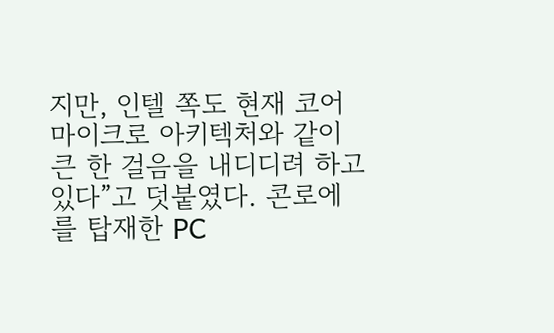지만, 인텔 쪽도 현재 코어 마이크로 아키텍처와 같이 큰 한 걸음을 내디디려 하고 있다”고 덧붙였다. 콘로에를 탑재한 PC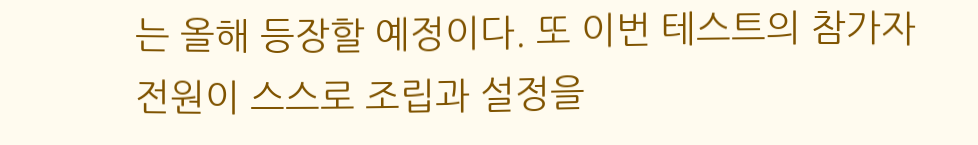는 올해 등장할 예정이다. 또 이번 테스트의 참가자 전원이 스스로 조립과 설정을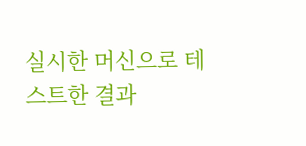실시한 머신으로 테스트한 결과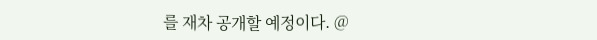를 재차 공개할 예정이다. @